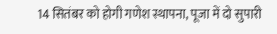14 सितंबर को होगी गणेश स्थापना, पूजा में दो सुपारी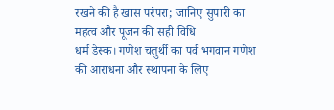रखने की है खास परंपरा; जानिए सुपारी का महत्व और पूजन की सही विधि
धर्म डेस्क। गणेश चतुर्थी का पर्व भगवान गणेश की आराधना और स्थापना के लिए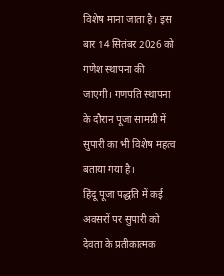विशेष माना जाता है। इस बार 14 सितंबर 2026 को गणेश स्थापना की जाएगी। गणपति स्थापना के दौरान पूजा सामग्री में सुपारी का भी विशेष महत्व बताया गया है।
हिंदू पूजा पद्धति में कई अवसरों पर सुपारी को देवता के प्रतीकात्मक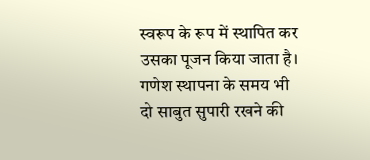स्वरूप के रूप में स्थापित कर उसका पूजन किया जाता है। गणेश स्थापना के समय भी दो साबुत सुपारी रखने की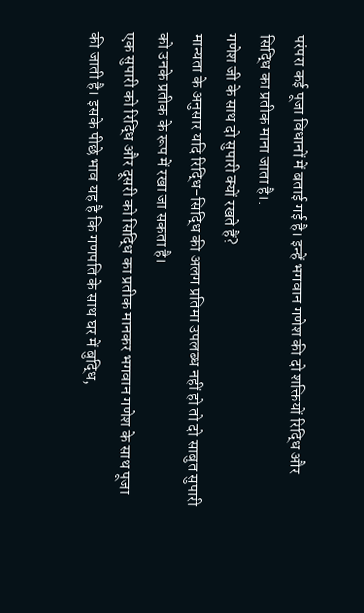परंपरा कई पूजा विधानों में बताई गई है। इन्हें भगवान गणेश की दो शक्तियों रिद्धि और सिद्धि का प्रतीक माना जाता है।.
गणेश जी के साथ दो सुपारी क्यों रखते हैं?
मान्यता के अनुसार यदि रिद्धि-सिद्धि की अलग प्रतिमा उपलब्ध नहीं हो तो दो साबुत सुपारी को उनके प्रतीक के रूप में रखा जा सकता है।
एक सुपारी को रिद्धि और दूसरी को सिद्धि का प्रतीक मानकर भगवान गणेश के साथ पूजा की जाती है। इसके पीछे भाव यह है कि गणपति के साथ घर में बुद्धि,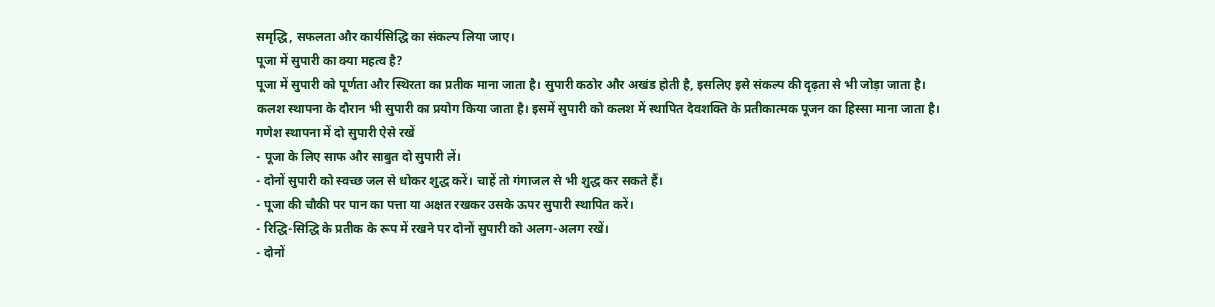समृद्धि, सफलता और कार्यसिद्धि का संकल्प लिया जाए।
पूजा में सुपारी का क्या महत्व है?
पूजा में सुपारी को पूर्णता और स्थिरता का प्रतीक माना जाता है। सुपारी कठोर और अखंड होती है, इसलिए इसे संकल्प की दृढ़ता से भी जोड़ा जाता है।
कलश स्थापना के दौरान भी सुपारी का प्रयोग किया जाता है। इसमें सुपारी को कलश में स्थापित देवशक्ति के प्रतीकात्मक पूजन का हिस्सा माना जाता है।
गणेश स्थापना में दो सुपारी ऐसे रखें
- पूजा के लिए साफ और साबुत दो सुपारी लें।
- दोनों सुपारी को स्वच्छ जल से धोकर शुद्ध करें। चाहें तो गंगाजल से भी शुद्ध कर सकते हैं।
- पूजा की चौकी पर पान का पत्ता या अक्षत रखकर उसके ऊपर सुपारी स्थापित करें।
- रिद्धि-सिद्धि के प्रतीक के रूप में रखने पर दोनों सुपारी को अलग-अलग रखें।
- दोनों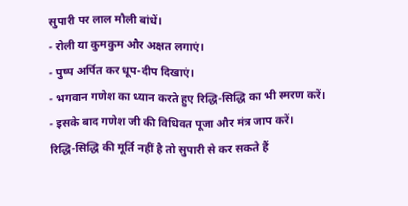सुपारी पर लाल मौली बांधें।
- रोली या कुमकुम और अक्षत लगाएं।
- पुष्प अर्पित कर धूप-दीप दिखाएं।
- भगवान गणेश का ध्यान करते हुए रिद्धि-सिद्धि का भी स्मरण करें।
- इसके बाद गणेश जी की विधिवत पूजा और मंत्र जाप करें।
रिद्धि-सिद्धि की मूर्ति नहीं है तो सुपारी से कर सकते हैं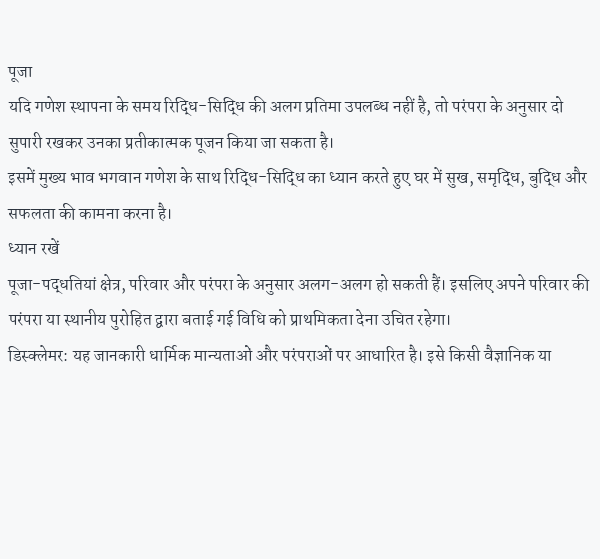पूजा
यदि गणेश स्थापना के समय रिद्धि-सिद्धि की अलग प्रतिमा उपलब्ध नहीं है, तो परंपरा के अनुसार दो सुपारी रखकर उनका प्रतीकात्मक पूजन किया जा सकता है।
इसमें मुख्य भाव भगवान गणेश के साथ रिद्धि-सिद्धि का ध्यान करते हुए घर में सुख, समृद्धि, बुद्धि और सफलता की कामना करना है।
ध्यान रखें
पूजा-पद्धतियां क्षेत्र, परिवार और परंपरा के अनुसार अलग-अलग हो सकती हैं। इसलिए अपने परिवार की परंपरा या स्थानीय पुरोहित द्वारा बताई गई विधि को प्राथमिकता देना उचित रहेगा।
डिस्क्लेमर: यह जानकारी धार्मिक मान्यताओं और परंपराओं पर आधारित है। इसे किसी वैज्ञानिक या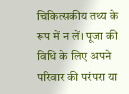चिकित्सकीय तथ्य के रूप में न लें। पूजा की विधि के लिए अपने परिवार की परंपरा या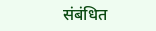संबंधित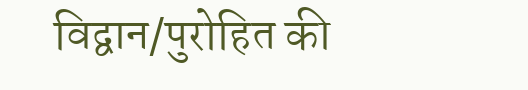विद्वान/पुरोहित की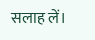सलाह लें।